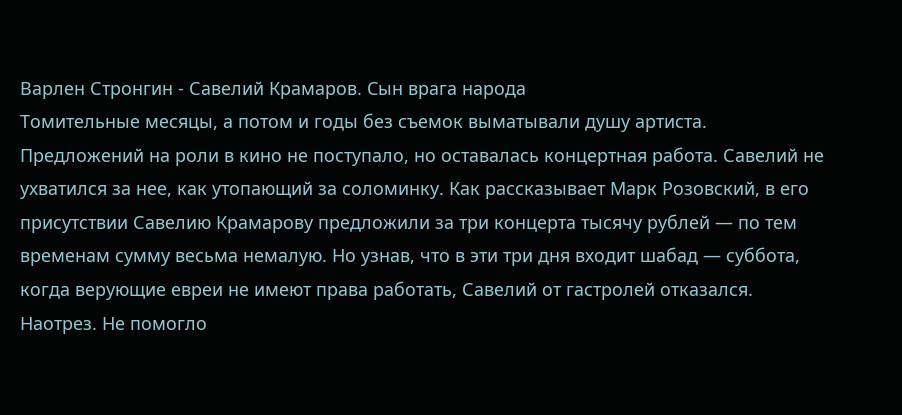Варлен Стронгин - Савелий Крамаров. Cын врага народа
Томительные месяцы, а потом и годы без съемок выматывали душу артиста. Предложений на роли в кино не поступало, но оставалась концертная работа. Савелий не ухватился за нее, как утопающий за соломинку. Как рассказывает Марк Розовский, в его присутствии Савелию Крамарову предложили за три концерта тысячу рублей — по тем временам сумму весьма немалую. Но узнав, что в эти три дня входит шабад — суббота, когда верующие евреи не имеют права работать, Савелий от гастролей отказался. Наотрез. Не помогло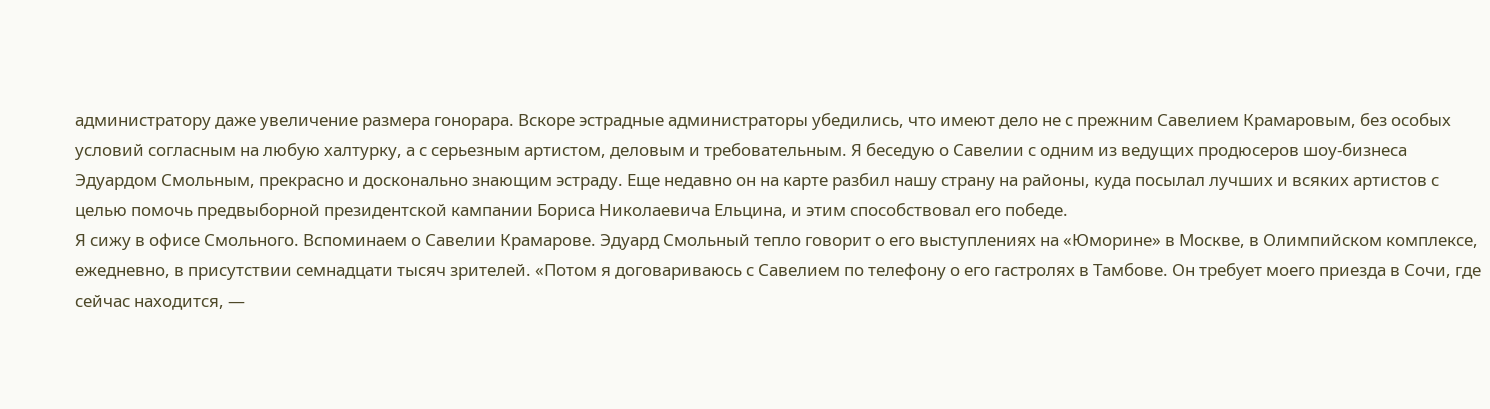администратору даже увеличение размера гонорара. Вскоре эстрадные администраторы убедились, что имеют дело не с прежним Савелием Крамаровым, без особых условий согласным на любую халтурку, а с серьезным артистом, деловым и требовательным. Я беседую о Савелии с одним из ведущих продюсеров шоу-бизнеса Эдуардом Смольным, прекрасно и досконально знающим эстраду. Еще недавно он на карте разбил нашу страну на районы, куда посылал лучших и всяких артистов с целью помочь предвыборной президентской кампании Бориса Николаевича Ельцина, и этим способствовал его победе.
Я сижу в офисе Смольного. Вспоминаем о Савелии Крамарове. Эдуард Смольный тепло говорит о его выступлениях на «Юморине» в Москве, в Олимпийском комплексе, ежедневно, в присутствии семнадцати тысяч зрителей. «Потом я договариваюсь с Савелием по телефону о его гастролях в Тамбове. Он требует моего приезда в Сочи, где сейчас находится, —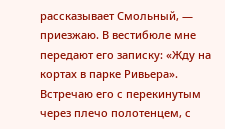рассказывает Смольный, — приезжаю. В вестибюле мне передают его записку: «Жду на кортах в парке Ривьера». Встречаю его с перекинутым через плечо полотенцем, с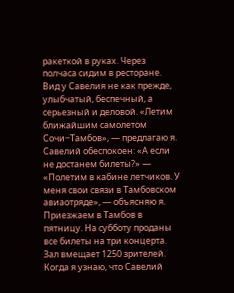ракеткой в руках. Через полчаса сидим в ресторане. Вид у Савелия не как прежде, улыбчатый, беспечный, а серьезный и деловой. «Летим ближайшим самолетом Сочи−Тамбов», — предлагаю я. Савелий обеспокоен: «А если не достанем билеты?» — «Полетим в кабине летчиков. У меня свои связи в Тамбовском авиаотряде», — объясняю я. Приезжаем в Тамбов в пятницу. На субботу проданы все билеты на три концерта. Зал вмещает 1250 зрителей. Когда я узнаю, что Савелий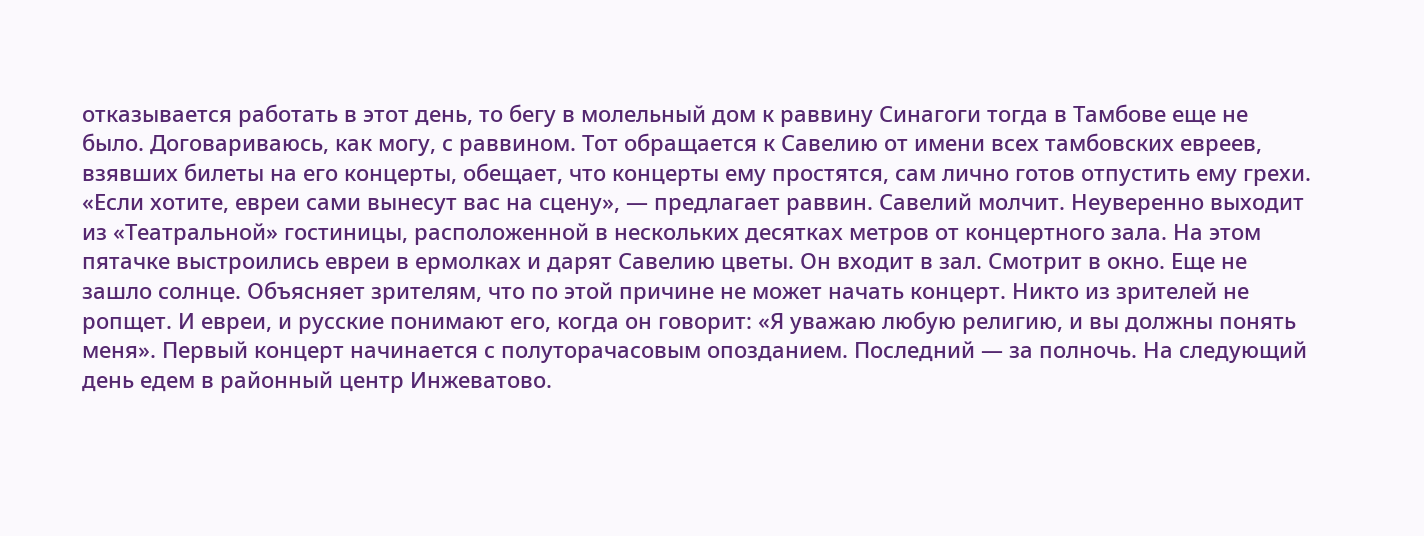отказывается работать в этот день, то бегу в молельный дом к раввину Синагоги тогда в Тамбове еще не было. Договариваюсь, как могу, с раввином. Тот обращается к Савелию от имени всех тамбовских евреев, взявших билеты на его концерты, обещает, что концерты ему простятся, сам лично готов отпустить ему грехи. «Если хотите, евреи сами вынесут вас на сцену», — предлагает раввин. Савелий молчит. Неуверенно выходит из «Театральной» гостиницы, расположенной в нескольких десятках метров от концертного зала. На этом пятачке выстроились евреи в ермолках и дарят Савелию цветы. Он входит в зал. Смотрит в окно. Еще не зашло солнце. Объясняет зрителям, что по этой причине не может начать концерт. Никто из зрителей не ропщет. И евреи, и русские понимают его, когда он говорит: «Я уважаю любую религию, и вы должны понять меня». Первый концерт начинается с полуторачасовым опозданием. Последний — за полночь. На следующий день едем в районный центр Инжеватово.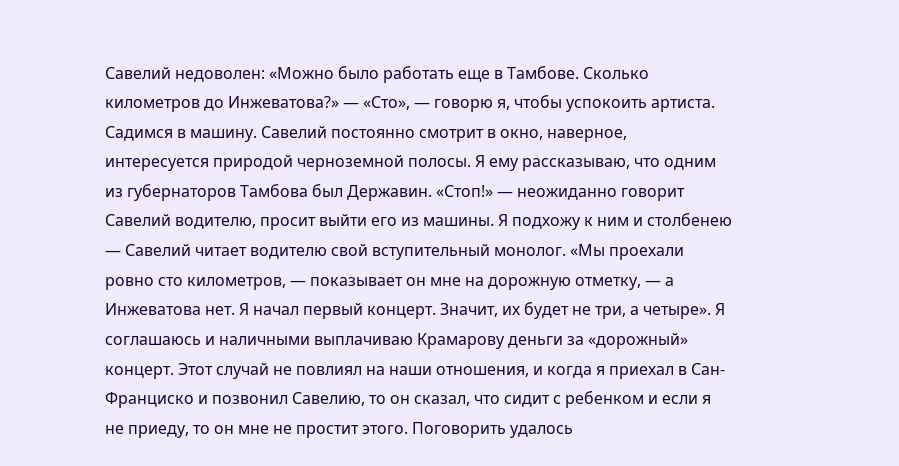Савелий недоволен: «Можно было работать еще в Тамбове. Сколько километров до Инжеватова?» — «Сто», — говорю я, чтобы успокоить артиста. Садимся в машину. Савелий постоянно смотрит в окно, наверное, интересуется природой черноземной полосы. Я ему рассказываю, что одним из губернаторов Тамбова был Державин. «Стоп!» — неожиданно говорит Савелий водителю, просит выйти его из машины. Я подхожу к ним и столбенею — Савелий читает водителю свой вступительный монолог. «Мы проехали ровно сто километров, — показывает он мне на дорожную отметку, — а Инжеватова нет. Я начал первый концерт. Значит, их будет не три, а четыре». Я соглашаюсь и наличными выплачиваю Крамарову деньги за «дорожный» концерт. Этот случай не повлиял на наши отношения, и когда я приехал в Сан-Франциско и позвонил Савелию, то он сказал, что сидит с ребенком и если я не приеду, то он мне не простит этого. Поговорить удалось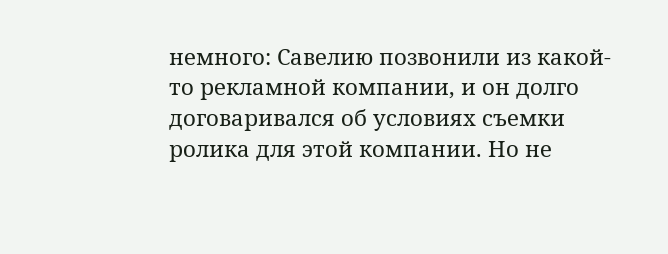немного: Савелию позвонили из какой-то рекламной компании, и он долго договаривался об условиях съемки ролика для этой компании. Но не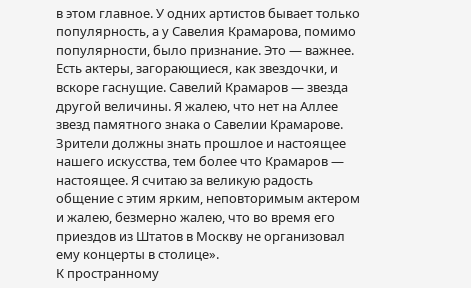в этом главное. У одних артистов бывает только популярность, а у Савелия Крамарова, помимо популярности, было признание. Это — важнее. Есть актеры, загорающиеся, как звездочки, и вскоре гаснущие. Савелий Крамаров — звезда другой величины. Я жалею, что нет на Аллее звезд памятного знака о Савелии Крамарове. Зрители должны знать прошлое и настоящее нашего искусства, тем более что Крамаров — настоящее. Я считаю за великую радость общение с этим ярким, неповторимым актером и жалею, безмерно жалею, что во время его приездов из Штатов в Москву не организовал ему концерты в столице».
К пространному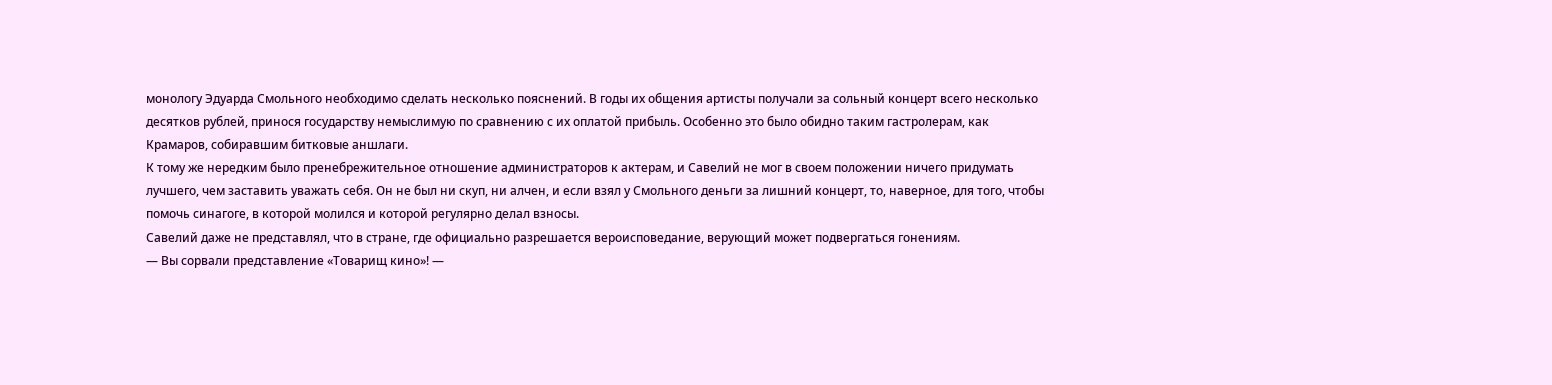монологу Эдуарда Смольного необходимо сделать несколько пояснений. В годы их общения артисты получали за сольный концерт всего несколько десятков рублей, принося государству немыслимую по сравнению с их оплатой прибыль. Особенно это было обидно таким гастролерам, как Крамаров, собиравшим битковые аншлаги.
К тому же нередким было пренебрежительное отношение администраторов к актерам, и Савелий не мог в своем положении ничего придумать лучшего, чем заставить уважать себя. Он не был ни скуп, ни алчен, и если взял у Смольного деньги за лишний концерт, то, наверное, для того, чтобы помочь синагоге, в которой молился и которой регулярно делал взносы.
Савелий даже не представлял, что в стране, где официально разрешается вероисповедание, верующий может подвергаться гонениям.
— Вы сорвали представление «Товарищ кино»! —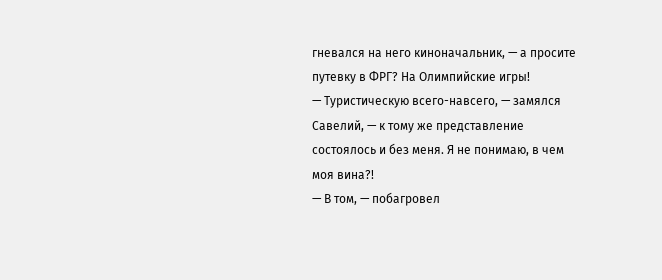гневался на него киноначальник, — а просите путевку в ФРГ? На Олимпийские игры!
— Туристическую всего-навсего, — замялся Савелий, — к тому же представление состоялось и без меня. Я не понимаю, в чем моя вина?!
— В том, — побагровел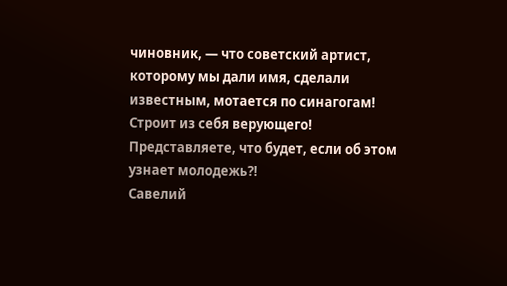чиновник, — что советский артист, которому мы дали имя, сделали известным, мотается по синагогам! Строит из себя верующего! Представляете, что будет, если об этом узнает молодежь?!
Савелий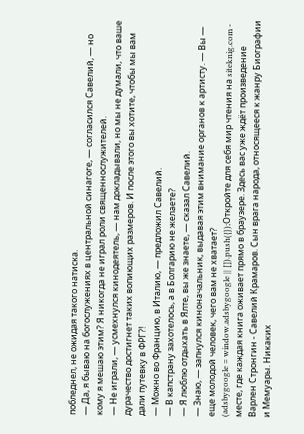побледнел, не ожидая такого натиска.
— Да, я бываю на богослужениях в центральной синагоге, — согласился Савелий, — но кому я мешаю этим? Я никогда не играл роли священнослужителей.
— Не играли, — усмехнулся кинодеятель, — нам докладывали, но мы не думали, что ваше дурачество достигнет таких вопиющих размеров. И после этого вы хотите, чтобы мы вам дали путевку в ФРГ?!
— Можно во Францию, в Италию, — предложил Савелий.
— В капстрану захотелось, а в Болгарию не желаете?
— Я люблю отдыхать в Ялте, вы же знаете, — сказал Савелий.
— Знаю, — запнулся киноначальник, выдавая этим внимание органов к артисту. — Вы — еще молодой человек, чего вам не хватает?
(adsbygoogle = window.adsbygoogle || []).push({});Откройте для себя мир чтения на siteknig.com - месте, где каждая книга оживает прямо в браузере. Здесь вас уже ждёт произведение Варлен Стронгин - Савелий Крамаров. Cын врага народа, относящееся к жанру Биографии и Мемуары. Никаких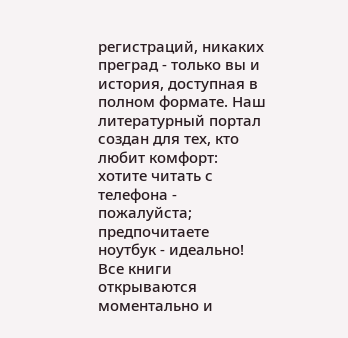регистраций, никаких преград - только вы и история, доступная в полном формате. Наш литературный портал создан для тех, кто любит комфорт: хотите читать с телефона - пожалуйста; предпочитаете ноутбук - идеально! Все книги открываются моментально и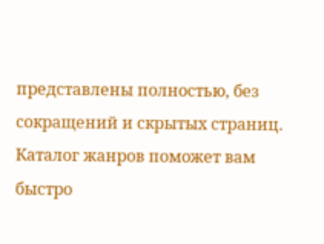представлены полностью, без сокращений и скрытых страниц. Каталог жанров поможет вам быстро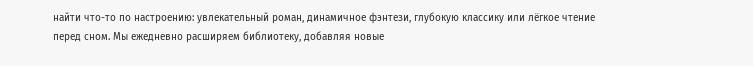найти что-то по настроению: увлекательный роман, динамичное фэнтези, глубокую классику или лёгкое чтение перед сном. Мы ежедневно расширяем библиотеку, добавляя новые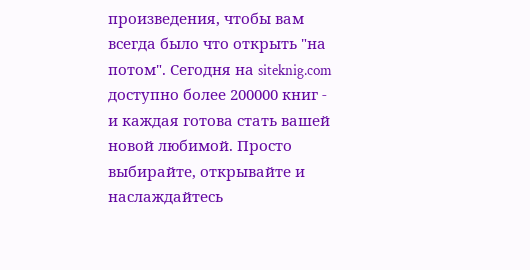произведения, чтобы вам всегда было что открыть "на потом". Сегодня на siteknig.com доступно более 200000 книг - и каждая готова стать вашей новой любимой. Просто выбирайте, открывайте и наслаждайтесь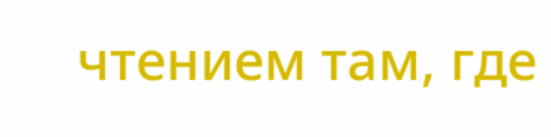чтением там, где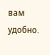вам удобно.